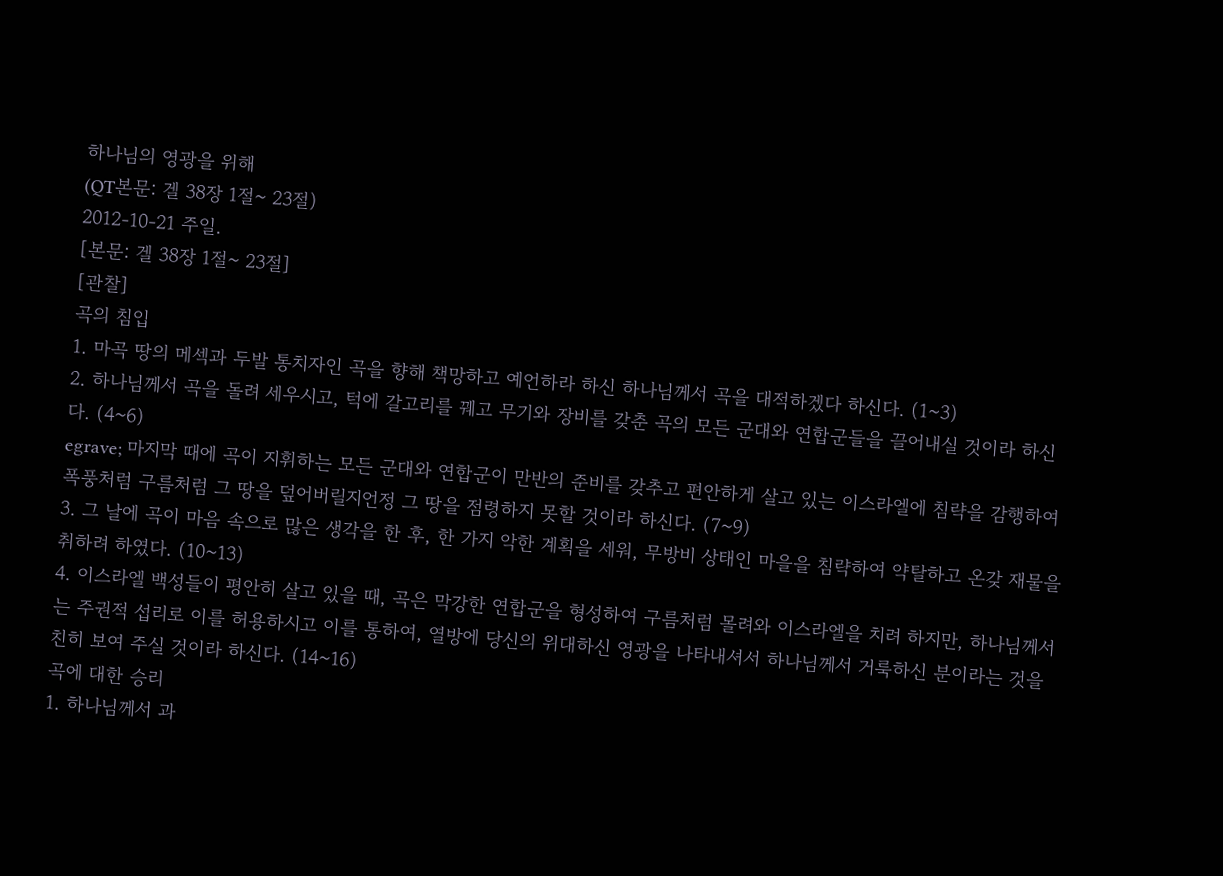하나님의 영광을 위해
(QT본문: 겔 38장 1절~ 23절)
2012-10-21 주일.
[본문: 겔 38장 1절~ 23절]
[관찰]
곡의 침입
1. 마곡 땅의 메섹과 두발 통치자인 곡을 향해 책망하고 예언하라 하신 하나님께서 곡을 대적하겠다 하신다. (1~3)
2. 하나님께서 곡을 돌려 세우시고, 턱에 갈고리를 꿰고 무기와 장비를 갖춘 곡의 모든 군대와 연합군들을 끌어내실 것이라 하신다. (4~6)
egrave; 마지막 때에 곡이 지휘하는 모든 군대와 연합군이 만반의 준비를 갖추고 편안하게 살고 있는 이스라엘에 침략을 감행하여 폭풍처럼 구름처럼 그 땅을 덮어버릴지언정 그 땅을 점령하지 못할 것이라 하신다. (7~9)
3. 그 날에 곡이 마음 속으로 많은 생각을 한 후, 한 가지 악한 계획을 세워, 무방비 상태인 마을을 침략하여 약탈하고 온갖 재물을 취하려 하였다. (10~13)
4. 이스라엘 백성들이 평안히 살고 있을 때, 곡은 막강한 연합군을 형성하여 구름처럼 몰려와 이스라엘을 치려 하지만, 하나님께서는 주권적 섭리로 이를 허용하시고 이를 통하여, 열방에 당신의 위대하신 영광을 나타내셔서 하나님께서 거룩하신 분이라는 것을 친히 보여 주실 것이라 하신다. (14~16)
곡에 대한 승리
1. 하나님께서 과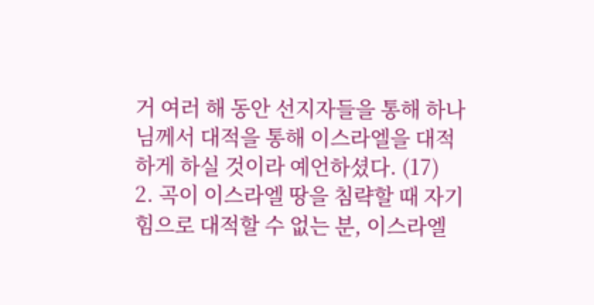거 여러 해 동안 선지자들을 통해 하나님께서 대적을 통해 이스라엘을 대적하게 하실 것이라 예언하셨다. (17)
2. 곡이 이스라엘 땅을 침략할 때 자기 힘으로 대적할 수 없는 분, 이스라엘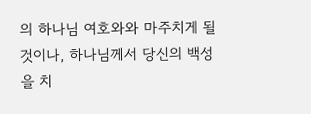의 하나님 여호와와 마주치게 될 것이나, 하나님께서 당신의 백성을 치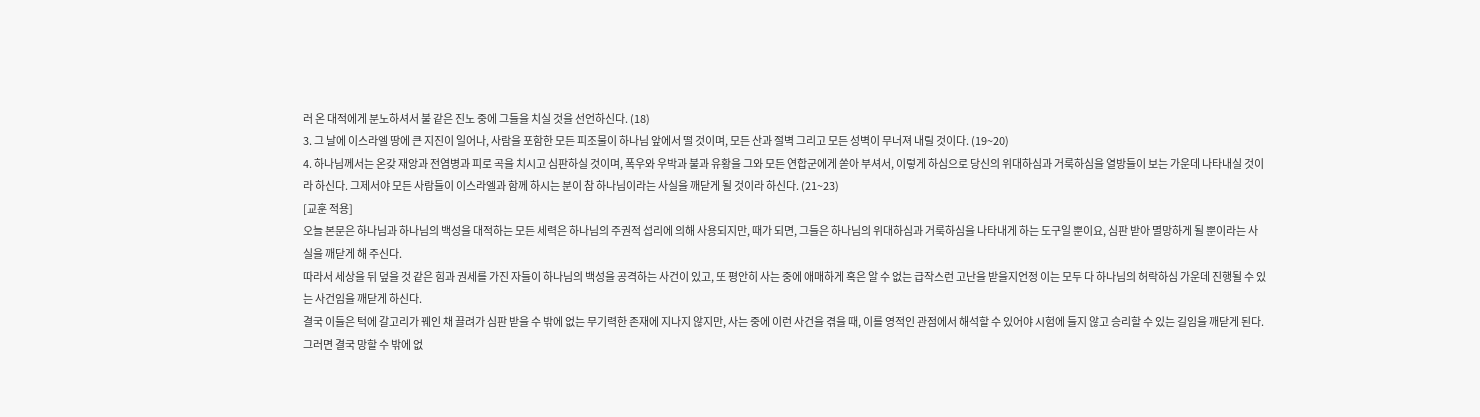러 온 대적에게 분노하셔서 불 같은 진노 중에 그들을 치실 것을 선언하신다. (18)
3. 그 날에 이스라엘 땅에 큰 지진이 일어나, 사람을 포함한 모든 피조물이 하나님 앞에서 떨 것이며, 모든 산과 절벽 그리고 모든 성벽이 무너져 내릴 것이다. (19~20)
4. 하나님께서는 온갖 재앙과 전염병과 피로 곡을 치시고 심판하실 것이며, 폭우와 우박과 불과 유황을 그와 모든 연합군에게 쏟아 부셔서, 이렇게 하심으로 당신의 위대하심과 거룩하심을 열방들이 보는 가운데 나타내실 것이라 하신다. 그제서야 모든 사람들이 이스라엘과 함께 하시는 분이 참 하나님이라는 사실을 깨닫게 될 것이라 하신다. (21~23)
[교훈 적용]
오늘 본문은 하나님과 하나님의 백성을 대적하는 모든 세력은 하나님의 주권적 섭리에 의해 사용되지만, 때가 되면, 그들은 하나님의 위대하심과 거룩하심을 나타내게 하는 도구일 뿐이요, 심판 받아 멸망하게 될 뿐이라는 사실을 깨닫게 해 주신다.
따라서 세상을 뒤 덮을 것 같은 힘과 권세를 가진 자들이 하나님의 백성을 공격하는 사건이 있고, 또 평안히 사는 중에 애매하게 혹은 알 수 없는 급작스런 고난을 받을지언정 이는 모두 다 하나님의 허락하심 가운데 진행될 수 있는 사건임을 깨닫게 하신다.
결국 이들은 턱에 갈고리가 꿰인 채 끌려가 심판 받을 수 밖에 없는 무기력한 존재에 지나지 않지만, 사는 중에 이런 사건을 겪을 때, 이를 영적인 관점에서 해석할 수 있어야 시험에 들지 않고 승리할 수 있는 길임을 깨닫게 된다.
그러면 결국 망할 수 밖에 없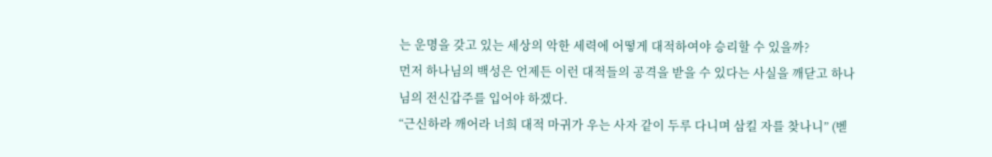는 운명을 갖고 있는 세상의 악한 세력에 어떻게 대적하여야 승리할 수 있을까?
먼저 하나님의 백성은 언제든 이런 대적들의 공격을 받을 수 있다는 사실을 깨닫고 하나님의 전신갑주를 입어야 하겠다.
“근신하라 깨어라 너희 대적 마귀가 우는 사자 같이 두루 다니며 삼킬 자를 찾나니” (벧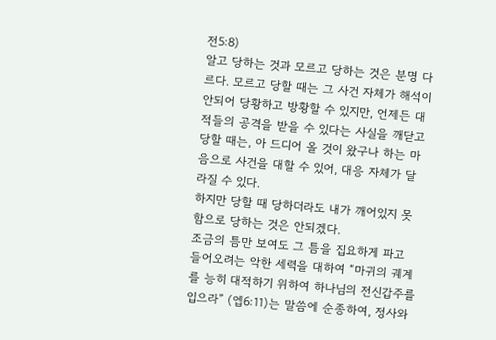전5:8)
알고 당하는 것과 모르고 당하는 것은 분명 다르다. 모르고 당할 때는 그 사건 자체가 해석이 안되어 당황하고 방황할 수 있지만, 언제든 대적들의 공격을 받을 수 있다는 사실을 깨닫고 당할 때는, 아 드디어 올 것이 왔구나 하는 마음으로 사건을 대할 수 있어, 대응 자체가 달라질 수 있다.
하지만 당할 때 당하더라도 내가 깨어있지 못함으로 당하는 것은 안되겠다.
조금의 틈만 보여도 그 틈을 집요하게 파고 들어오려는 악한 세력을 대하여 “마귀의 궤계를 능히 대적하기 위하여 하나님의 전신갑주를 입으라” (엡6:11)는 말씀에 순종하여, 정사와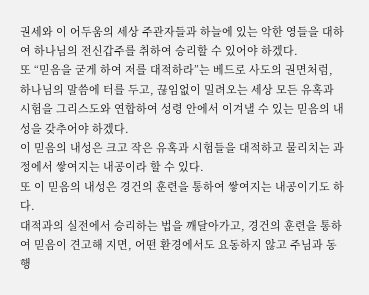권세와 이 어두움의 세상 주관자들과 하늘에 있는 악한 영들을 대하여 하나님의 전신갑주를 취하여 승리할 수 있어야 하겠다.
또 “믿음을 굳게 하여 저를 대적하라”는 베드로 사도의 권면처럼, 하나님의 말씀에 터를 두고, 끊임없이 밀려오는 세상 모든 유혹과 시험을 그리스도와 연합하여 성령 안에서 이겨낼 수 있는 믿음의 내성을 갖추어야 하겠다.
이 믿음의 내성은 크고 작은 유혹과 시험들을 대적하고 물리치는 과정에서 쌓여지는 내공이라 할 수 있다.
또 이 믿음의 내성은 경건의 훈련을 통하여 쌓여지는 내공이기도 하다.
대적과의 실전에서 승리하는 법을 깨달아가고, 경건의 훈련을 통하여 믿음이 견고해 지면, 어떤 환경에서도 요동하지 않고 주님과 동행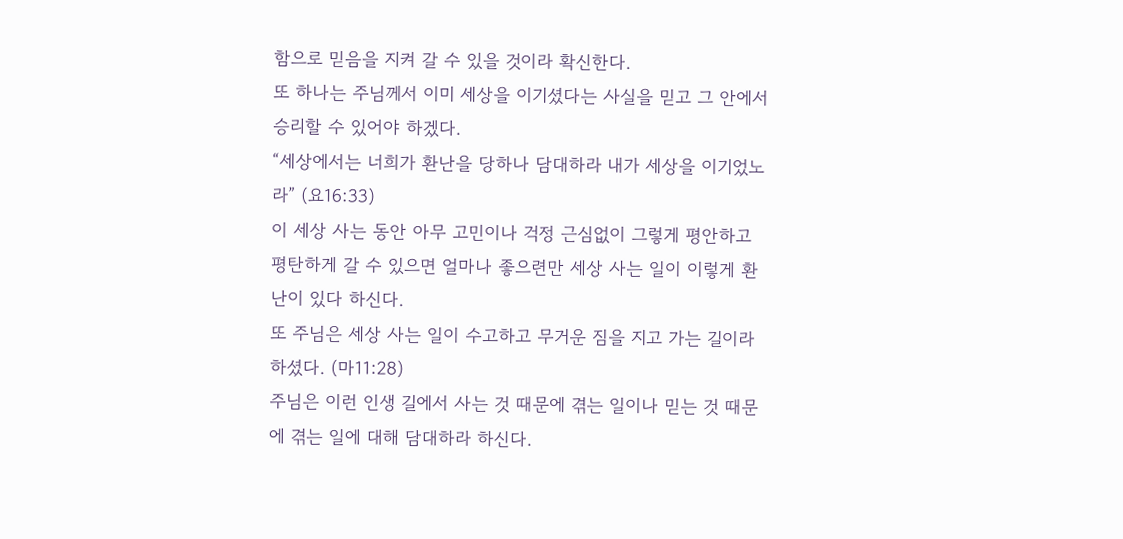함으로 믿음을 지켜 갈 수 있을 것이라 확신한다.
또 하나는 주님께서 이미 세상을 이기셨다는 사실을 믿고 그 안에서 승리할 수 있어야 하겠다.
“세상에서는 너희가 환난을 당하나 담대하라 내가 세상을 이기었노라” (요16:33)
이 세상 사는 동안 아무 고민이나 걱정 근심없이 그렇게 평안하고 평탄하게 갈 수 있으면 얼마나 좋으련만 세상 사는 일이 이렇게 환난이 있다 하신다.
또 주님은 세상 사는 일이 수고하고 무거운 짐을 지고 가는 길이라 하셨다. (마11:28)
주님은 이런 인생 길에서 사는 것 때문에 겪는 일이나 믿는 것 때문에 겪는 일에 대해 담대하라 하신다.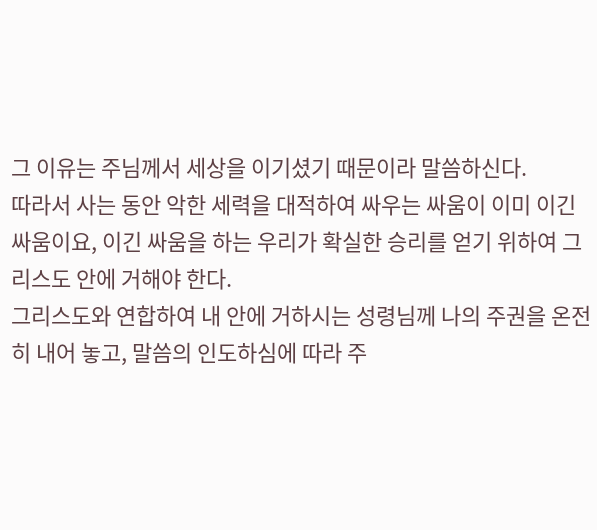그 이유는 주님께서 세상을 이기셨기 때문이라 말씀하신다.
따라서 사는 동안 악한 세력을 대적하여 싸우는 싸움이 이미 이긴 싸움이요, 이긴 싸움을 하는 우리가 확실한 승리를 얻기 위하여 그리스도 안에 거해야 한다.
그리스도와 연합하여 내 안에 거하시는 성령님께 나의 주권을 온전히 내어 놓고, 말씀의 인도하심에 따라 주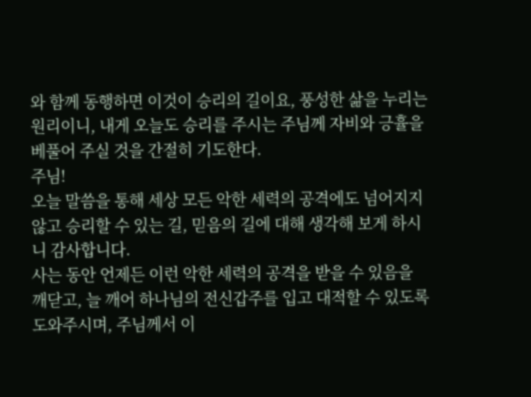와 함께 동행하면 이것이 승리의 길이요, 풍성한 삶을 누리는 원리이니, 내게 오늘도 승리를 주시는 주님께 자비와 긍휼을 베풀어 주실 것을 간절히 기도한다.
주님!
오늘 말씀을 통해 세상 모든 악한 세력의 공격에도 넘어지지 않고 승리할 수 있는 길, 믿음의 길에 대해 생각해 보게 하시니 감사합니다.
사는 동안 언제든 이런 악한 세력의 공격을 받을 수 있음을 깨닫고, 늘 깨어 하나님의 전신갑주를 입고 대적할 수 있도록 도와주시며, 주님께서 이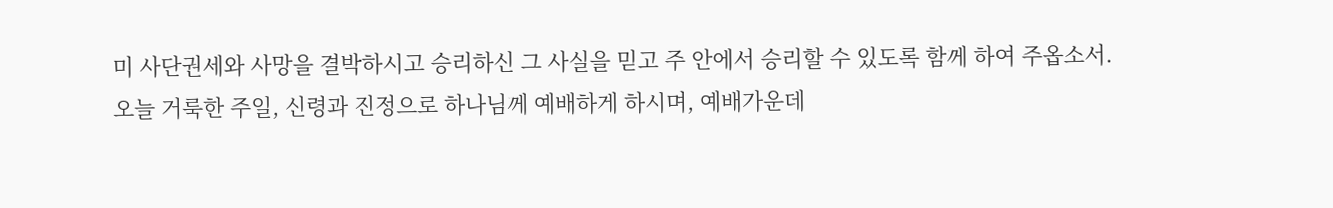미 사단권세와 사망을 결박하시고 승리하신 그 사실을 믿고 주 안에서 승리할 수 있도록 함께 하여 주옵소서.
오늘 거룩한 주일, 신령과 진정으로 하나님께 예배하게 하시며, 예배가운데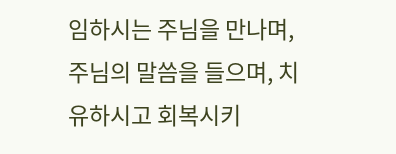임하시는 주님을 만나며, 주님의 말씀을 들으며, 치유하시고 회복시키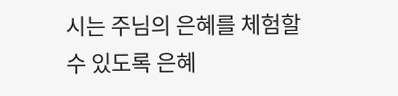시는 주님의 은혜를 체험할 수 있도록 은혜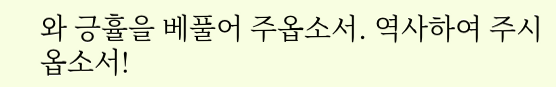와 긍휼을 베풀어 주옵소서. 역사하여 주시옵소서!